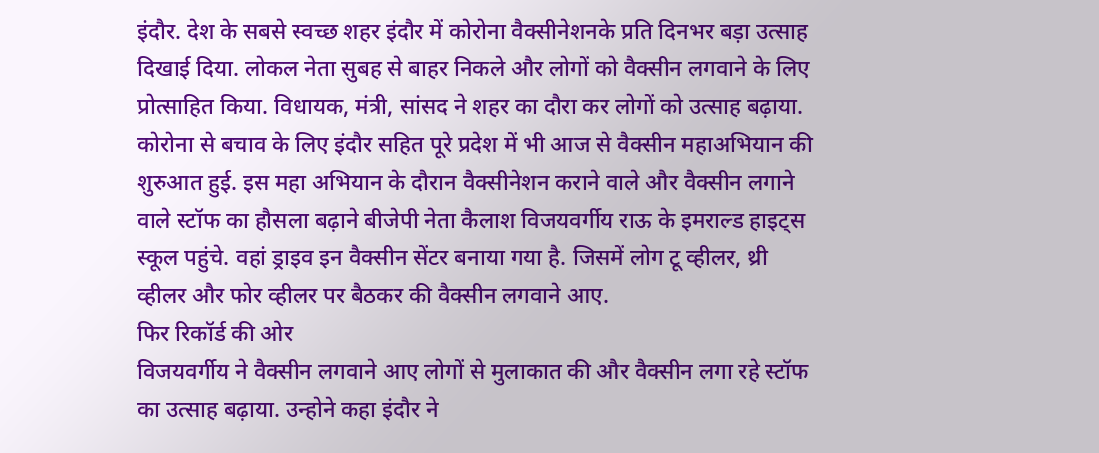इंदौर. देश के सबसे स्वच्छ शहर इंदौर में कोरोना वैक्सीनेशनके प्रति दिनभर बड़ा उत्साह दिखाई दिया. लोकल नेता सुबह से बाहर निकले और लोगों को वैक्सीन लगवाने के लिए प्रोत्साहित किया. विधायक, मंत्री, सांसद ने शहर का दौरा कर लोगों को उत्साह बढ़ाया.
कोरोना से बचाव के लिए इंदौर सहित पूरे प्रदेश में भी आज से वैक्सीन महाअभियान की शुरुआत हुई. इस महा अभियान के दौरान वैक्सीनेशन कराने वाले और वैक्सीन लगाने वाले स्टॉफ का हौसला बढ़ाने बीजेपी नेता कैलाश विजयवर्गीय राऊ के इमराल्ड हाइट्स स्कूल पहुंचे. वहां ड्राइव इन वैक्सीन सेंटर बनाया गया है. जिसमें लोग टू व्हीलर, थ्री व्हीलर और फोर व्हीलर पर बैठकर की वैक्सीन लगवाने आए.
फिर रिकॉर्ड की ओर
विजयवर्गीय ने वैक्सीन लगवाने आए लोगों से मुलाकात की और वैक्सीन लगा रहे स्टॉफ का उत्साह बढ़ाया. उन्होने कहा इंदौर ने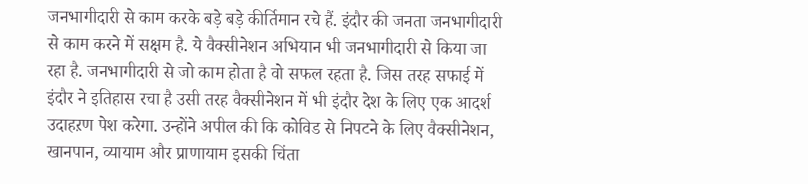जनभागीदारी से काम करके बड़े बड़े कीर्तिमान रचे हैं. इंदौर की जनता जनभागीदारी से काम करने में सक्षम है. ये वैक्सीनेशन अभियान भी जनभागीदारी से किया जा रहा है. जनभागीदारी से जो काम होता है वो सफल रहता है. जिस तरह सफाई में इंदौर ने इतिहास रचा है उसी तरह वैक्सीनेशन में भी इंदौर देश के लिए एक आदर्श उदाहऱण पेश करेगा. उन्होंने अपील की कि कोविड से निपटने के लिए वैक्सीनेशन, खानपान, व्यायाम और प्राणायाम इसकी चिंता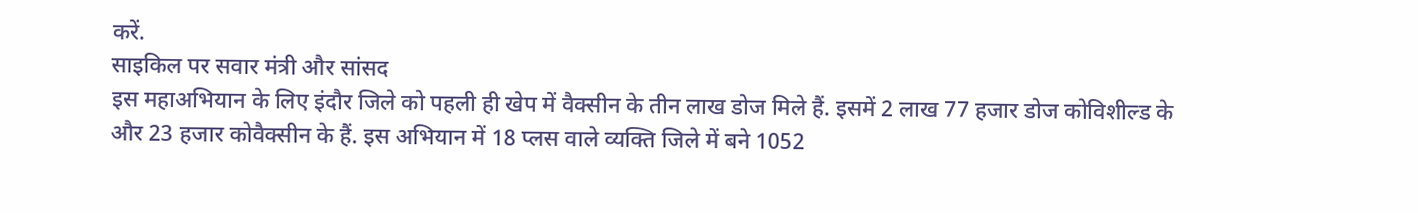करें.
साइकिल पर सवार मंत्री और सांसद
इस महाअभियान के लिए इंदौर जिले को पहली ही खेप में वैक्सीन के तीन लाख डोज मिले हैं. इसमें 2 लाख 77 हजार डोज कोविशील्ड के और 23 हजार कोवैक्सीन के हैं. इस अभियान में 18 प्लस वाले व्यक्ति जिले में बने 1052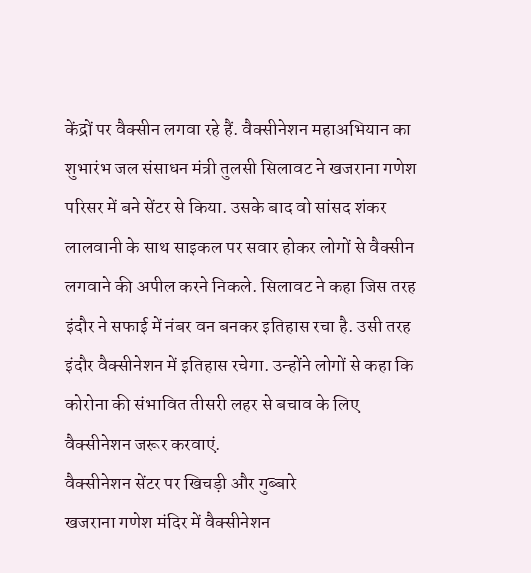केंद्रों पर वैक्सीन लगवा रहे हैं. वैक्सीनेशन महाअभियान का शुभारंभ जल संसाधन मंत्री तुलसी सिलावट ने खजराना गणेश परिसर में बने सेंटर से किया. उसके बाद वो सांसद शंकर लालवानी के साथ साइकल पर सवार होकर लोगों से वैक्सीन लगवाने की अपील करने निकले. सिलावट ने कहा जिस तरह इंदौर ने सफाई में नंबर वन बनकर इतिहास रचा है. उसी तरह इंदौर वैक्सीनेशन में इतिहास रचेगा. उन्होंने लोगों से कहा कि कोरोना की संभावित तीसरी लहर से बचाव के लिए वैक्सीनेशन जरूर करवाएं.
वैक्सीनेशन सेंटर पर खिचड़ी और गुब्बारे
खजराना गणेश मंदिर में वैक्सीनेशन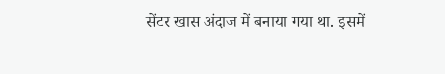सेंटर खास अंदाज में बनाया गया था. इसमें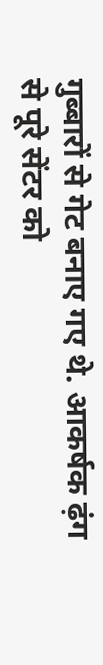गुब्बारों से गेट बनाए गए थे. आकर्षक ढ़ंग से पूरे सेंटर को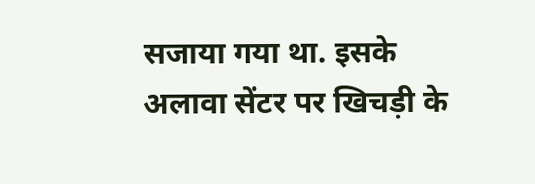सजाया गया था. इसके अलावा सेंटर पर खिचड़ी के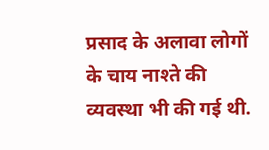प्रसाद के अलावा लोगों के चाय नाश्ते की व्यवस्था भी की गई थी.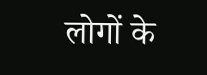लोगों के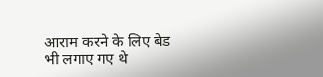आराम करने के लिए बेड भी लगाए गए थे